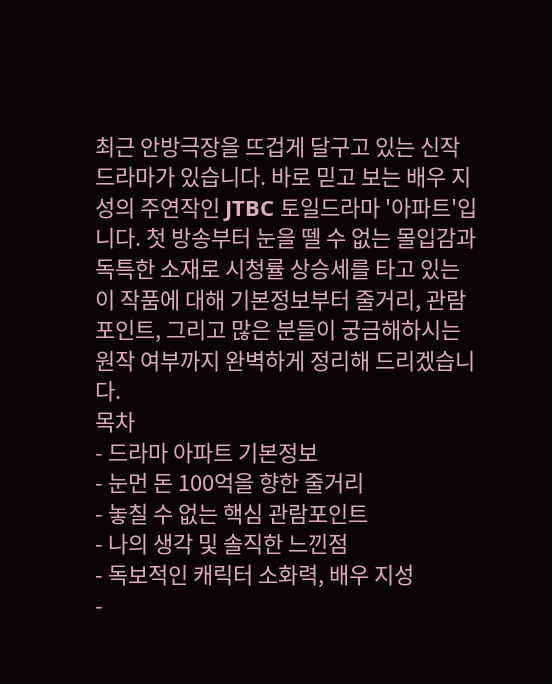최근 안방극장을 뜨겁게 달구고 있는 신작 드라마가 있습니다. 바로 믿고 보는 배우 지성의 주연작인 JTBC 토일드라마 '아파트'입니다. 첫 방송부터 눈을 뗄 수 없는 몰입감과 독특한 소재로 시청률 상승세를 타고 있는 이 작품에 대해 기본정보부터 줄거리, 관람 포인트, 그리고 많은 분들이 궁금해하시는 원작 여부까지 완벽하게 정리해 드리겠습니다.
목차
- 드라마 아파트 기본정보
- 눈먼 돈 100억을 향한 줄거리
- 놓칠 수 없는 핵심 관람포인트
- 나의 생각 및 솔직한 느낀점
- 독보적인 캐릭터 소화력, 배우 지성
-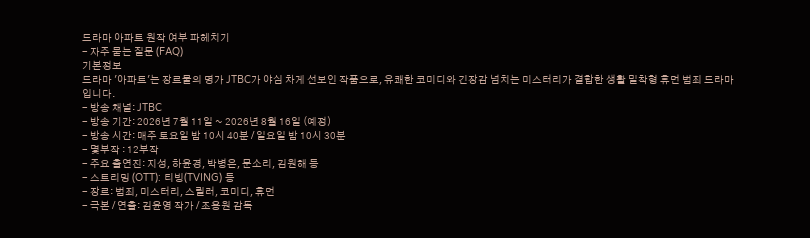드라마 아파트 원작 여부 파헤치기
- 자주 묻는 질문 (FAQ)
기본정보
드라마 '아파트'는 장르물의 명가 JTBC가 야심 차게 선보인 작품으로, 유쾌한 코미디와 긴장감 넘치는 미스터리가 결합한 생활 밀착형 휴먼 범죄 드라마입니다.
- 방송 채널: JTBC
- 방송 기간: 2026년 7월 11일 ~ 2026년 8월 16일 (예정)
- 방송 시간: 매주 토요일 밤 10시 40분 / 일요일 밤 10시 30분
- 몇부작 : 12부작
- 주요 출연진: 지성, 하윤경, 박병은, 문소리, 김원해 등
- 스트리밍 (OTT): 티빙(TVING) 등
- 장르: 범죄, 미스터리, 스릴러, 코미디, 휴먼
- 극본 / 연출: 김윤영 작가 / 조용원 감독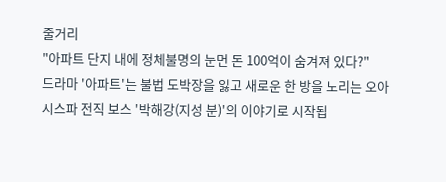줄거리
"아파트 단지 내에 정체불명의 눈먼 돈 100억이 숨겨져 있다?"
드라마 '아파트'는 불법 도박장을 잃고 새로운 한 방을 노리는 오아시스파 전직 보스 '박해강(지성 분)'의 이야기로 시작됩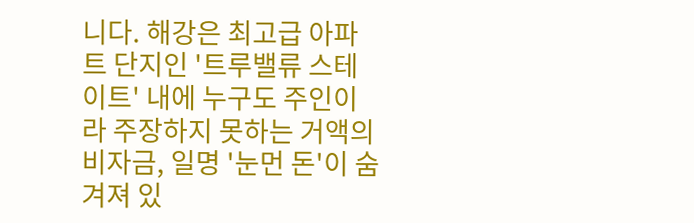니다. 해강은 최고급 아파트 단지인 '트루밸류 스테이트' 내에 누구도 주인이라 주장하지 못하는 거액의 비자금, 일명 '눈먼 돈'이 숨겨져 있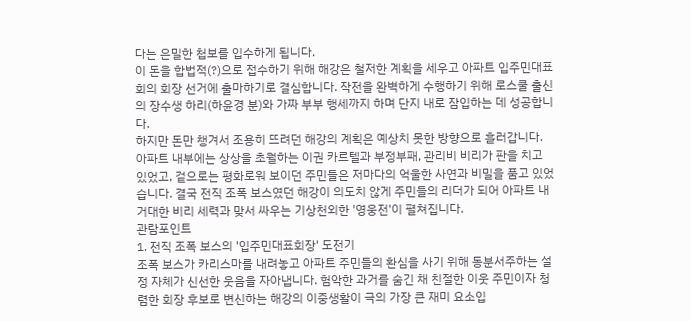다는 은밀한 첩보를 입수하게 됩니다.
이 돈을 합법적(?)으로 접수하기 위해 해강은 철저한 계획을 세우고 아파트 입주민대표회의 회장 선거에 출마하기로 결심합니다. 작전을 완벽하게 수행하기 위해 로스쿨 출신의 장수생 하리(하윤경 분)와 가짜 부부 행세까지 하며 단지 내로 잠입하는 데 성공합니다.
하지만 돈만 챙겨서 조용히 뜨려던 해강의 계획은 예상치 못한 방향으로 흘러갑니다. 아파트 내부에는 상상을 초월하는 이권 카르텔과 부정부패, 관리비 비리가 판을 치고 있었고, 겉으로는 평화로워 보이던 주민들은 저마다의 억울한 사연과 비밀을 품고 있었습니다. 결국 전직 조폭 보스였던 해강이 의도치 않게 주민들의 리더가 되어 아파트 내 거대한 비리 세력과 맞서 싸우는 기상천외한 '영웅전'이 펼쳐집니다.
관람포인트
1. 전직 조폭 보스의 '입주민대표회장' 도전기
조폭 보스가 카리스마를 내려놓고 아파트 주민들의 환심을 사기 위해 동분서주하는 설정 자체가 신선한 웃음을 자아냅니다. 험악한 과거를 숨긴 채 친절한 이웃 주민이자 청렴한 회장 후보로 변신하는 해강의 이중생활이 극의 가장 큰 재미 요소입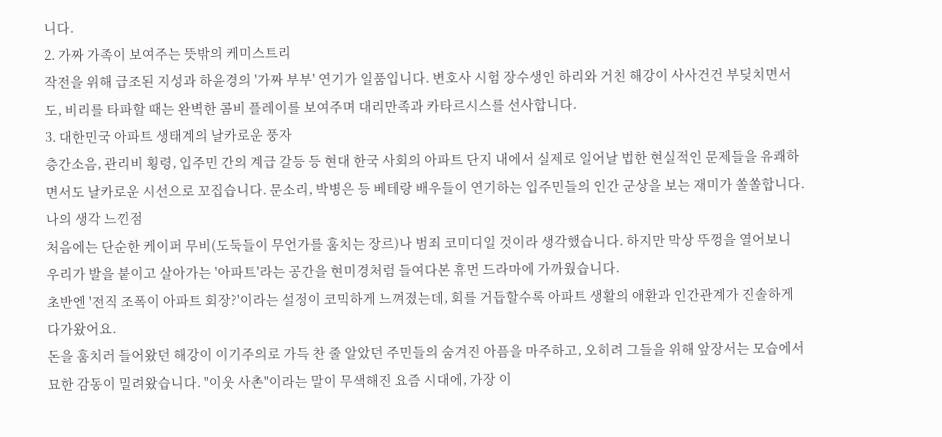니다.
2. 가짜 가족이 보여주는 뜻밖의 케미스트리
작전을 위해 급조된 지성과 하윤경의 '가짜 부부' 연기가 일품입니다. 변호사 시험 장수생인 하리와 거친 해강이 사사건건 부딪치면서도, 비리를 타파할 때는 완벽한 콤비 플레이를 보여주며 대리만족과 카타르시스를 선사합니다.
3. 대한민국 아파트 생태계의 날카로운 풍자
층간소음, 관리비 횡령, 입주민 간의 계급 갈등 등 현대 한국 사회의 아파트 단지 내에서 실제로 일어날 법한 현실적인 문제들을 유쾌하면서도 날카로운 시선으로 꼬집습니다. 문소리, 박병은 등 베테랑 배우들이 연기하는 입주민들의 인간 군상을 보는 재미가 쏠쏠합니다.
나의 생각 느낀점
처음에는 단순한 케이퍼 무비(도둑들이 무언가를 훔치는 장르)나 범죄 코미디일 것이라 생각했습니다. 하지만 막상 뚜껑을 열어보니 우리가 발을 붙이고 살아가는 '아파트'라는 공간을 현미경처럼 들여다본 휴먼 드라마에 가까웠습니다.
초반엔 '전직 조폭이 아파트 회장?'이라는 설정이 코믹하게 느껴졌는데, 회를 거듭할수록 아파트 생활의 애환과 인간관계가 진솔하게 다가왔어요.
돈을 훔치러 들어왔던 해강이 이기주의로 가득 찬 줄 알았던 주민들의 숨겨진 아픔을 마주하고, 오히려 그들을 위해 앞장서는 모습에서 묘한 감동이 밀려왔습니다. "이웃 사촌"이라는 말이 무색해진 요즘 시대에, 가장 이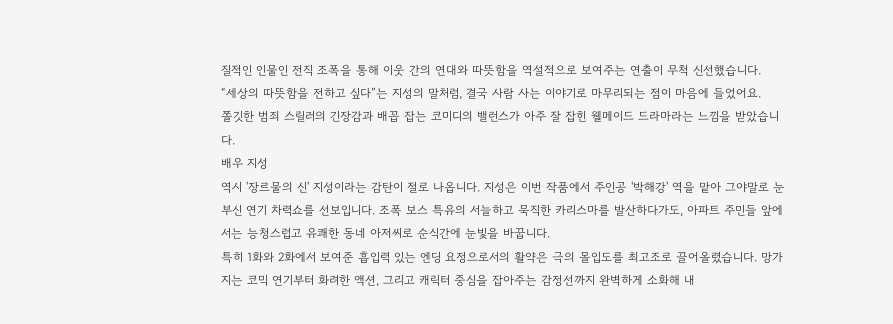질적인 인물인 전직 조폭을 통해 이웃 간의 연대와 따뜻함을 역설적으로 보여주는 연출이 무척 신선했습니다.
“세상의 따뜻함을 전하고 싶다”는 지성의 말처럼, 결국 사람 사는 이야기로 마무리되는 점이 마음에 들었어요.
쫄깃한 범죄 스릴러의 긴장감과 배꼽 잡는 코미디의 밸런스가 아주 잘 잡힌 웰메이드 드라마라는 느낌을 받았습니다.
배우 지성
역시 '장르물의 신' 지성이라는 감탄이 절로 나옵니다. 지성은 이번 작품에서 주인공 '박해강' 역을 맡아 그야말로 눈부신 연기 차력쇼를 선보입니다. 조폭 보스 특유의 서늘하고 묵직한 카리스마를 발산하다가도, 아파트 주민들 앞에서는 능청스럽고 유쾌한 동네 아저씨로 순식간에 눈빛을 바꿉니다.
특히 1화와 2화에서 보여준 흡입력 있는 엔딩 요정으로서의 활약은 극의 몰입도를 최고조로 끌어올렸습니다. 망가지는 코믹 연기부터 화려한 액션, 그리고 캐릭터 중심을 잡아주는 감정선까지 완벽하게 소화해 내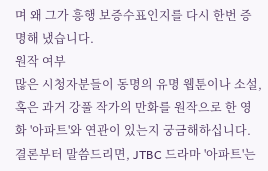며 왜 그가 흥행 보증수표인지를 다시 한번 증명해 냈습니다.
원작 여부
많은 시청자분들이 동명의 유명 웹툰이나 소설, 혹은 과거 강풀 작가의 만화를 원작으로 한 영화 '아파트'와 연관이 있는지 궁금해하십니다.
결론부터 말씀드리면, JTBC 드라마 '아파트'는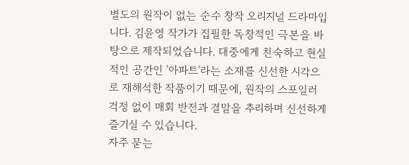별도의 원작이 없는 순수 창작 오리지널 드라마입니다. 김윤영 작가가 집필한 독창적인 극본을 바탕으로 제작되었습니다. 대중에게 친숙하고 현실적인 공간인 '아파트'라는 소재를 신선한 시각으로 재해석한 작품이기 때문에, 원작의 스포일러 걱정 없이 매회 반전과 결말을 추리하며 신선하게 즐기실 수 있습니다.
자주 묻는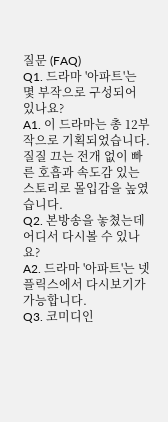질문 (FAQ)
Q1. 드라마 '아파트'는 몇 부작으로 구성되어 있나요?
A1. 이 드라마는 총 12부작으로 기획되었습니다. 질질 끄는 전개 없이 빠른 호흡과 속도감 있는 스토리로 몰입감을 높였습니다.
Q2. 본방송을 놓쳤는데 어디서 다시볼 수 있나요?
A2. 드라마 '아파트'는 넷플릭스에서 다시보기가 가능합니다.
Q3. 코미디인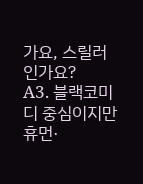가요, 스릴러인가요?
A3. 블랙코미디 중심이지만 휴먼·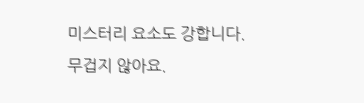미스터리 요소도 강합니다. 무겁지 않아요.